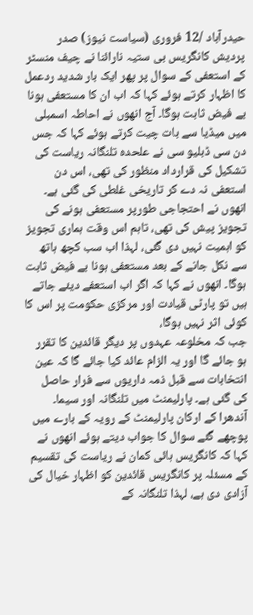حیدرآباد /12 فروری (سیاست نیوز) صدر پردیش کانگریس بی ستیہ نارائنا نے چیف منسٹر کے استعفی کے سوال پر پھر ایک بار شدید ردعمل کا اظہار کرتے ہوئے کہا کہ اب ان کا مستعفی ہونا بے فیض ثابت ہوگا۔ آج انھوں نے احاطہ اسمبلی میں میڈیا سے بات چیت کرتے ہوئے کہا کہ جس دن سی ڈبلیو سی نے علحدہ تلنگانہ ریاست کی تشکیل کی قرارداد منظور کی تھی، اس دن استعفی نہ دے کر تاریخی غلطی کی گئی ہے۔ انھوں نے احتجاجی طورپر مستعفی ہونے کی تجویز پیش کی تھی، تاہم اس وقت ہماری تجویز کو اہمیت نہیں دی گئی، لہذا اب سب کچھ ہاتھ سے نکل جانے کے بعد مستعفی ہونا بے فیض ثابت ہوگا۔ انھوں نے کہا کہ اگر اب استعفے دیئے جاتے ہیں تو پارٹی قیادت اور مرکزی حکومت پر اس کا کوئی اثر نہیں ہوگا،
جب کہ مخلوعہ عہدوں پر دیگر قائدین کا تقرر ہو جائے گا اور یہ الزام عائد کیا جائے گا کہ عین انتخابات سے قبل ذمہ داریوں سے فرار حاصل کی گئی ہے۔ پارلیمنٹ میں تلنگانہ اور سیما۔ آندھرا کے ارکان پارلیمنٹ کے رویہ کے بارے میں پوچھے گئے سوال کا جواب دیتے ہوئے انھوں نے کہا کہ کانگریس ہائی کمان نے ریاست کی تقسیم کے مسئلہ پر کانگریس قائدین کو اظہار خیال کی آزادی دی ہے، لہذا تلنگانہ کے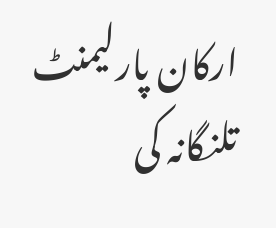ارکان پارلیمنٹ تلنگانہ کی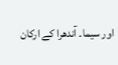اور سیما۔ آندھرا کے ارکان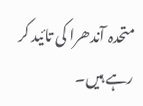متحدہ آندھرا کی تائید کر رہے ہیں۔